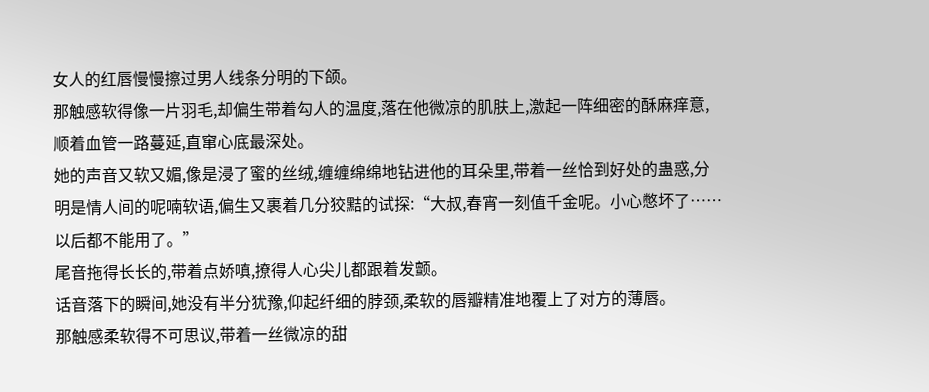女人的红唇慢慢擦过男人线条分明的下颌。
那触感软得像一片羽毛,却偏生带着勾人的温度,落在他微凉的肌肤上,激起一阵细密的酥麻痒意,顺着血管一路蔓延,直窜心底最深处。
她的声音又软又媚,像是浸了蜜的丝绒,缠缠绵绵地钻进他的耳朵里,带着一丝恰到好处的蛊惑,分明是情人间的呢喃软语,偏生又裹着几分狡黠的试探:“大叔,春宵一刻值千金呢。小心憋坏了……以后都不能用了。”
尾音拖得长长的,带着点娇嗔,撩得人心尖儿都跟着发颤。
话音落下的瞬间,她没有半分犹豫,仰起纤细的脖颈,柔软的唇瓣精准地覆上了对方的薄唇。
那触感柔软得不可思议,带着一丝微凉的甜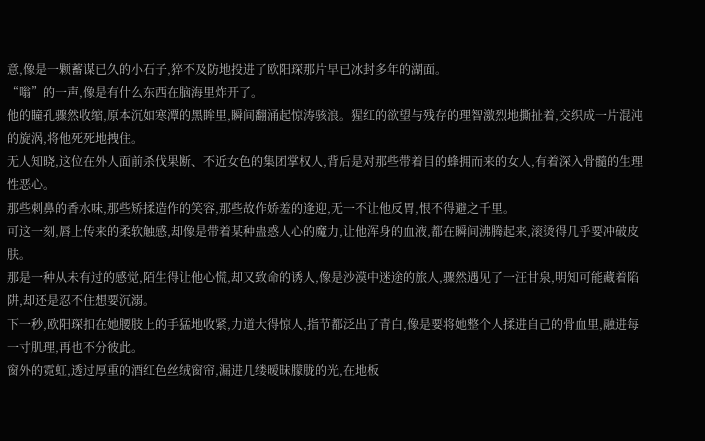意,像是一颗蓄谋已久的小石子,猝不及防地投进了欧阳琛那片早已冰封多年的湖面。
“嗡”的一声,像是有什么东西在脑海里炸开了。
他的瞳孔骤然收缩,原本沉如寒潭的黑眸里,瞬间翻涌起惊涛骇浪。猩红的欲望与残存的理智激烈地撕扯着,交织成一片混沌的旋涡,将他死死地拽住。
无人知晓,这位在外人面前杀伐果断、不近女色的集团掌权人,背后是对那些带着目的蜂拥而来的女人,有着深入骨髓的生理性恶心。
那些刺鼻的香水味,那些矫揉造作的笑容,那些故作娇羞的逢迎,无一不让他反胃,恨不得避之千里。
可这一刻,唇上传来的柔软触感,却像是带着某种蛊惑人心的魔力,让他浑身的血液,都在瞬间沸腾起来,滚烫得几乎要冲破皮肤。
那是一种从未有过的感觉,陌生得让他心慌,却又致命的诱人,像是沙漠中迷途的旅人,骤然遇见了一汪甘泉,明知可能藏着陷阱,却还是忍不住想要沉溺。
下一秒,欧阳琛扣在她腰肢上的手猛地收紧,力道大得惊人,指节都泛出了青白,像是要将她整个人揉进自己的骨血里,融进每一寸肌理,再也不分彼此。
窗外的霓虹,透过厚重的酒红色丝绒窗帘,漏进几缕暧昧朦胧的光,在地板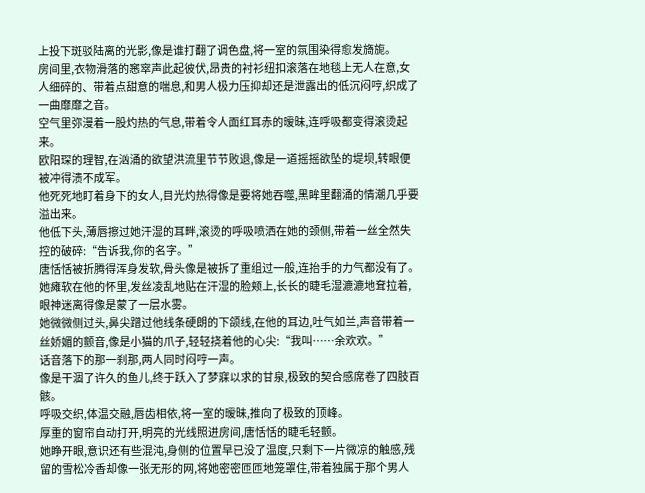上投下斑驳陆离的光影,像是谁打翻了调色盘,将一室的氛围染得愈发旖旎。
房间里,衣物滑落的窸窣声此起彼伏,昂贵的衬衫纽扣滚落在地毯上无人在意,女人细碎的、带着点甜意的喘息,和男人极力压抑却还是泄露出的低沉闷哼,织成了一曲靡靡之音。
空气里弥漫着一股灼热的气息,带着令人面红耳赤的暧昧,连呼吸都变得滚烫起来。
欧阳琛的理智,在汹涌的欲望洪流里节节败退,像是一道摇摇欲坠的堤坝,转眼便被冲得溃不成军。
他死死地盯着身下的女人,目光灼热得像是要将她吞噬,黑眸里翻涌的情潮几乎要溢出来。
他低下头,薄唇擦过她汗湿的耳畔,滚烫的呼吸喷洒在她的颈侧,带着一丝全然失控的破碎:“告诉我,你的名字。”
唐恬恬被折腾得浑身发软,骨头像是被拆了重组过一般,连抬手的力气都没有了。
她瘫软在他的怀里,发丝凌乱地贴在汗湿的脸颊上,长长的睫毛湿漉漉地耷拉着,眼神迷离得像是蒙了一层水雾。
她微微侧过头,鼻尖蹭过他线条硬朗的下颌线,在他的耳边,吐气如兰,声音带着一丝娇媚的颤音,像是小猫的爪子,轻轻挠着他的心尖:“我叫……余欢欢。”
话音落下的那一刹那,两人同时闷哼一声。
像是干涸了许久的鱼儿,终于跃入了梦寐以求的甘泉,极致的契合感席卷了四肢百骸。
呼吸交织,体温交融,唇齿相依,将一室的暧昧,推向了极致的顶峰。
厚重的窗帘自动打开,明亮的光线照进房间,唐恬恬的睫毛轻颤。
她睁开眼,意识还有些混沌,身侧的位置早已没了温度,只剩下一片微凉的触感,残留的雪松冷香却像一张无形的网,将她密密匝匝地笼罩住,带着独属于那个男人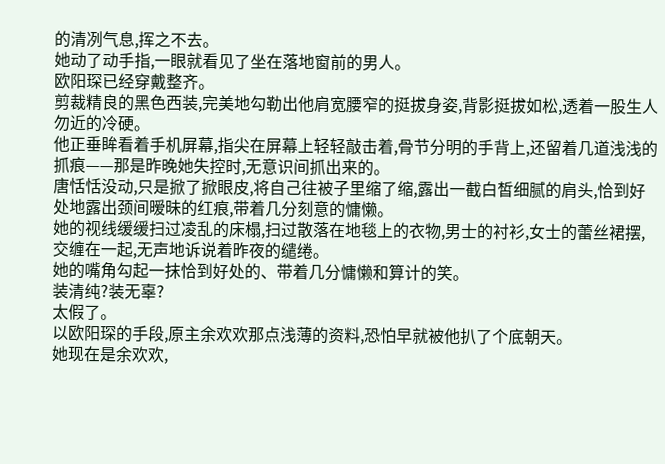的清冽气息,挥之不去。
她动了动手指,一眼就看见了坐在落地窗前的男人。
欧阳琛已经穿戴整齐。
剪裁精良的黑色西装,完美地勾勒出他肩宽腰窄的挺拔身姿,背影挺拔如松,透着一股生人勿近的冷硬。
他正垂眸看着手机屏幕,指尖在屏幕上轻轻敲击着,骨节分明的手背上,还留着几道浅浅的抓痕——那是昨晚她失控时,无意识间抓出来的。
唐恬恬没动,只是掀了掀眼皮,将自己往被子里缩了缩,露出一截白皙细腻的肩头,恰到好处地露出颈间暧昧的红痕,带着几分刻意的慵懒。
她的视线缓缓扫过凌乱的床榻,扫过散落在地毯上的衣物,男士的衬衫,女士的蕾丝裙摆,交缠在一起,无声地诉说着昨夜的缱绻。
她的嘴角勾起一抹恰到好处的、带着几分慵懒和算计的笑。
装清纯?装无辜?
太假了。
以欧阳琛的手段,原主余欢欢那点浅薄的资料,恐怕早就被他扒了个底朝天。
她现在是余欢欢,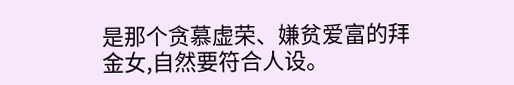是那个贪慕虚荣、嫌贫爱富的拜金女,自然要符合人设。